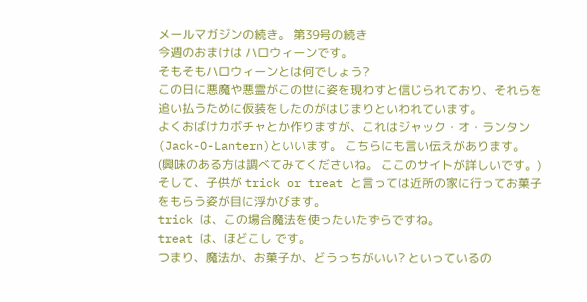メールマガジンの続き。 第39号の続き
今週のおまけは ハロウィーンです。
そもそもハロウィーンとは何でしょう?
この日に悪魔や悪霊がこの世に姿を現わすと信じられており、それらを追い払うために仮装をしたのがはじまりといわれています。
よくおばけカボチャとか作りますが、これはジャック・オ・ランタン(Jack-O-Lantern)といいます。 こちらにも言い伝えがあります。
(興味のある方は調べてみてくださいね。 ここのサイトが詳しいです。)
そして、子供が trick or treat と言っては近所の家に行ってお菓子をもらう姿が目に浮かびます。
trick は、この場合魔法を使ったいたずらですね。
treat は、ほどこし です。
つまり、魔法か、お菓子か、どうっちがいい? といっているの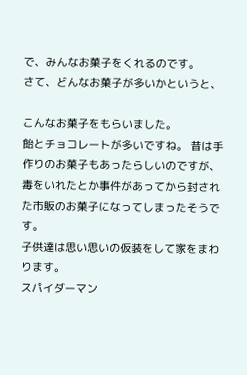で、みんなお菓子をくれるのです。
さて、どんなお菓子が多いかというと、

こんなお菓子をもらいました。
飴とチョコレートが多いですね。 昔は手作りのお菓子もあったらしいのですが、毒をいれたとか事件があってから封された市販のお菓子になってしまったそうです。
子供達は思い思いの仮装をして家をまわります。
スパイダーマン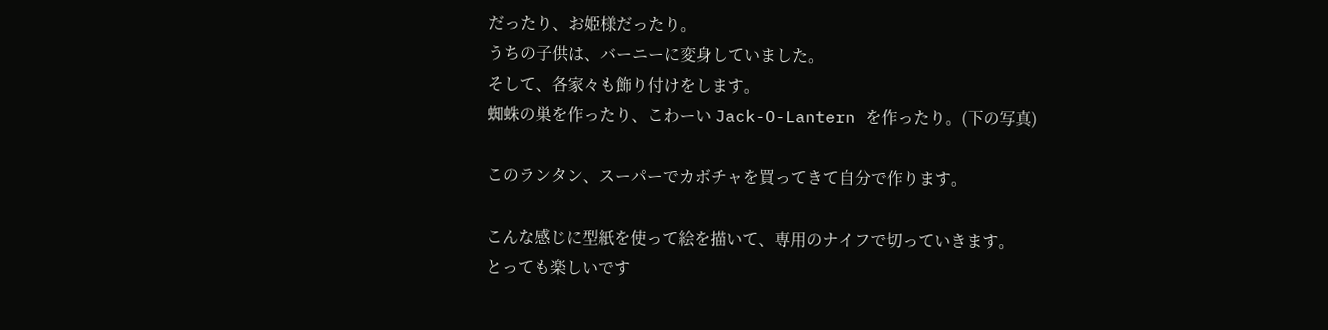だったり、お姫様だったり。
うちの子供は、バーニーに変身していました。
そして、各家々も飾り付けをします。
蜘蛛の巣を作ったり、こわーい Jack-O-Lantern を作ったり。(下の写真)

このランタン、スーパーでカボチャを買ってきて自分で作ります。

こんな感じに型紙を使って絵を描いて、専用のナイフで切っていきます。
とっても楽しいです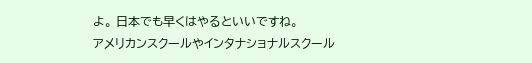よ。 日本でも早くはやるといいですね。
アメリカンスクールやインタナショナルスクール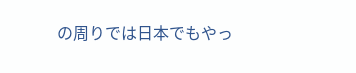の周りでは日本でもやっ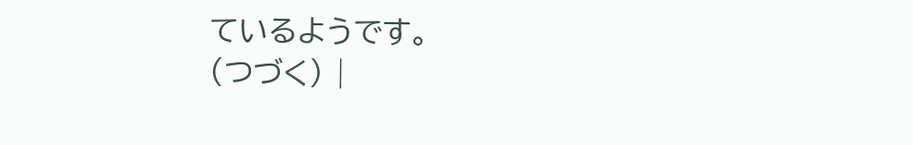ているようです。
(つづく) |